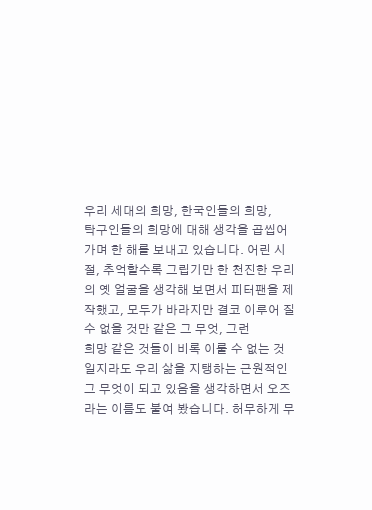우리 세대의 희망, 한국인들의 희망,
탁구인들의 희망에 대해 생각을 곱씹어 가며 한 해를 보내고 있습니다. 어린 시절, 추억할수록 그립기만 한 천진한 우리의 옛 얼굴을 생각해 보면서 피터팬을 제작했고, 모두가 바라지만 결코 이루어 질 수 없을 것만 같은 그 무엇, 그런
희망 같은 것들이 비록 이룰 수 없는 것일지라도 우리 삶을 지탱하는 근원적인 그 무엇이 되고 있음을 생각하면서 오즈라는 이름도 붙여 봤습니다. 허무하게 무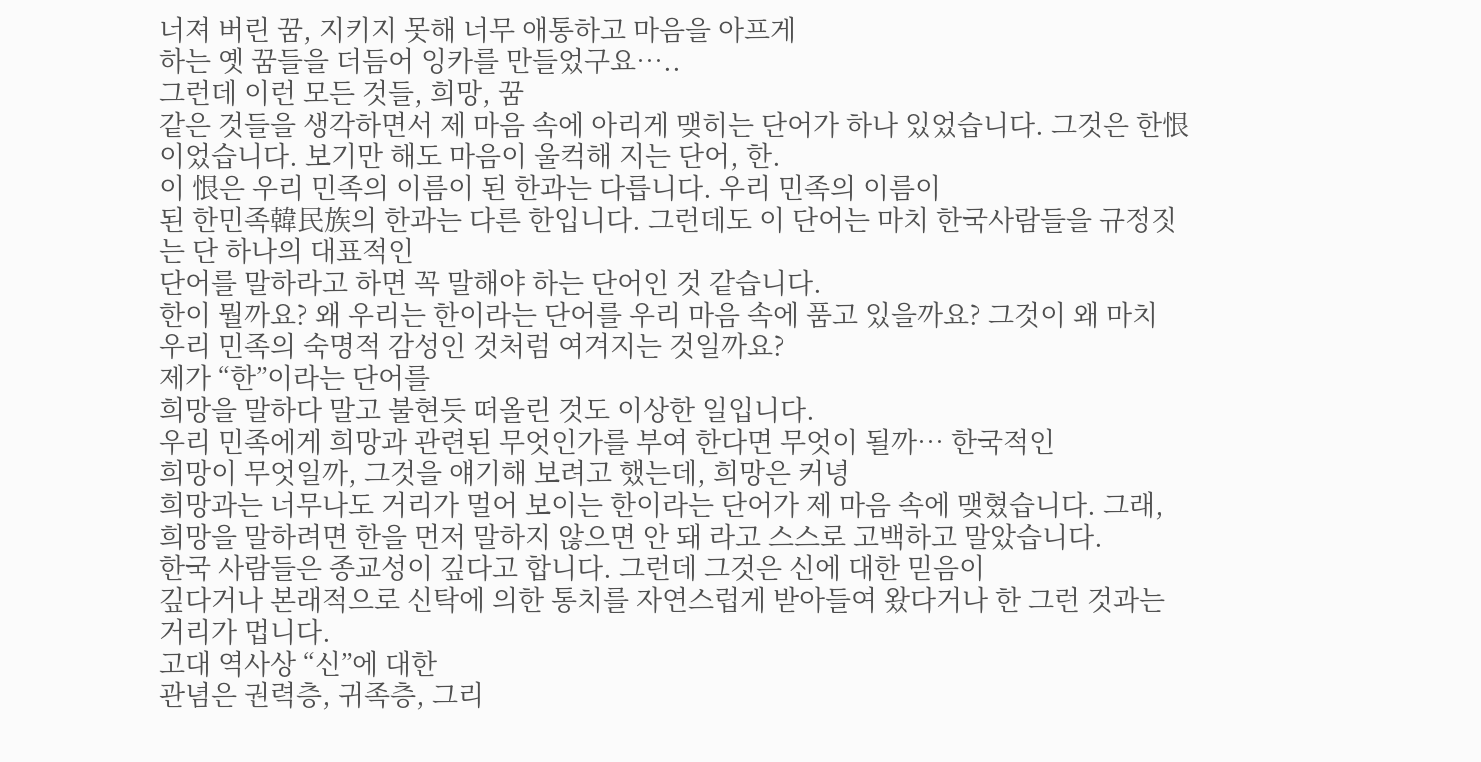너져 버린 꿈, 지키지 못해 너무 애통하고 마음을 아프게
하는 옛 꿈들을 더듬어 잉카를 만들었구요…..
그런데 이런 모든 것들, 희망, 꿈
같은 것들을 생각하면서 제 마음 속에 아리게 맺히는 단어가 하나 있었습니다. 그것은 한恨 이었습니다. 보기만 해도 마음이 울컥해 지는 단어, 한.
이 恨은 우리 민족의 이름이 된 한과는 다릅니다. 우리 민족의 이름이
된 한민족韓民族의 한과는 다른 한입니다. 그런데도 이 단어는 마치 한국사람들을 규정짓는 단 하나의 대표적인
단어를 말하라고 하면 꼭 말해야 하는 단어인 것 같습니다.
한이 뭘까요? 왜 우리는 한이라는 단어를 우리 마음 속에 품고 있을까요? 그것이 왜 마치 우리 민족의 숙명적 감성인 것처럼 여겨지는 것일까요?
제가 “한”이라는 단어를
희망을 말하다 말고 불현듯 떠올린 것도 이상한 일입니다.
우리 민족에게 희망과 관련된 무엇인가를 부여 한다면 무엇이 될까… 한국적인
희망이 무엇일까, 그것을 얘기해 보려고 했는데, 희망은 커녕
희망과는 너무나도 거리가 멀어 보이는 한이라는 단어가 제 마음 속에 맺혔습니다. 그래, 희망을 말하려면 한을 먼저 말하지 않으면 안 돼 라고 스스로 고백하고 말았습니다.
한국 사람들은 종교성이 깊다고 합니다. 그런데 그것은 신에 대한 믿음이
깊다거나 본래적으로 신탁에 의한 통치를 자연스럽게 받아들여 왔다거나 한 그런 것과는 거리가 멉니다.
고대 역사상 “신”에 대한
관념은 권력층, 귀족층, 그리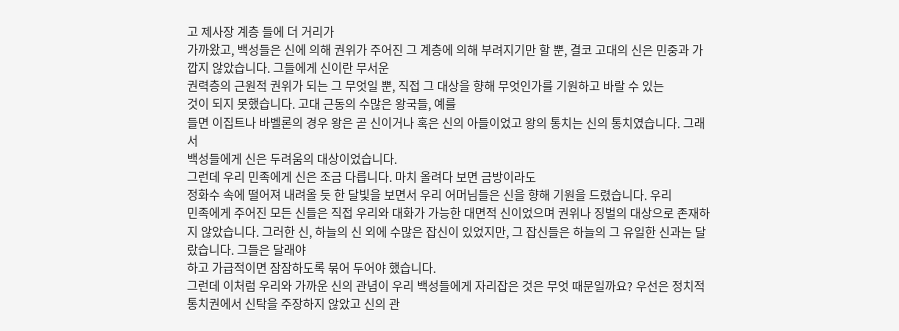고 제사장 계층 들에 더 거리가
가까왔고, 백성들은 신에 의해 권위가 주어진 그 계층에 의해 부려지기만 할 뿐, 결코 고대의 신은 민중과 가깝지 않았습니다. 그들에게 신이란 무서운
권력층의 근원적 권위가 되는 그 무엇일 뿐, 직접 그 대상을 향해 무엇인가를 기원하고 바랄 수 있는
것이 되지 못했습니다. 고대 근동의 수많은 왕국들, 예를
들면 이집트나 바벨론의 경우 왕은 곧 신이거나 혹은 신의 아들이었고 왕의 통치는 신의 통치였습니다. 그래서
백성들에게 신은 두려움의 대상이었습니다.
그런데 우리 민족에게 신은 조금 다릅니다. 마치 올려다 보면 금방이라도
정화수 속에 떨어져 내려올 듯 한 달빛을 보면서 우리 어머님들은 신을 향해 기원을 드렸습니다. 우리
민족에게 주어진 모든 신들은 직접 우리와 대화가 가능한 대면적 신이었으며 권위나 징벌의 대상으로 존재하지 않았습니다. 그러한 신, 하늘의 신 외에 수많은 잡신이 있었지만, 그 잡신들은 하늘의 그 유일한 신과는 달랐습니다. 그들은 달래야
하고 가급적이면 잠잠하도록 묶어 두어야 했습니다.
그런데 이처럼 우리와 가까운 신의 관념이 우리 백성들에게 자리잡은 것은 무엇 때문일까요? 우선은 정치적 통치권에서 신탁을 주장하지 않았고 신의 관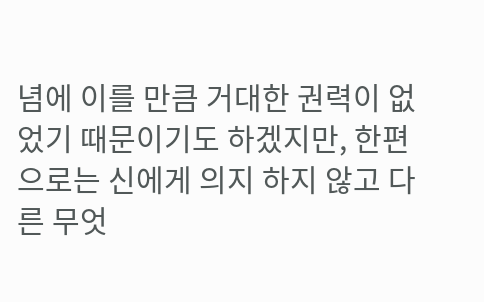념에 이를 만큼 거대한 권력이 없었기 때문이기도 하겠지만, 한편으로는 신에게 의지 하지 않고 다른 무엇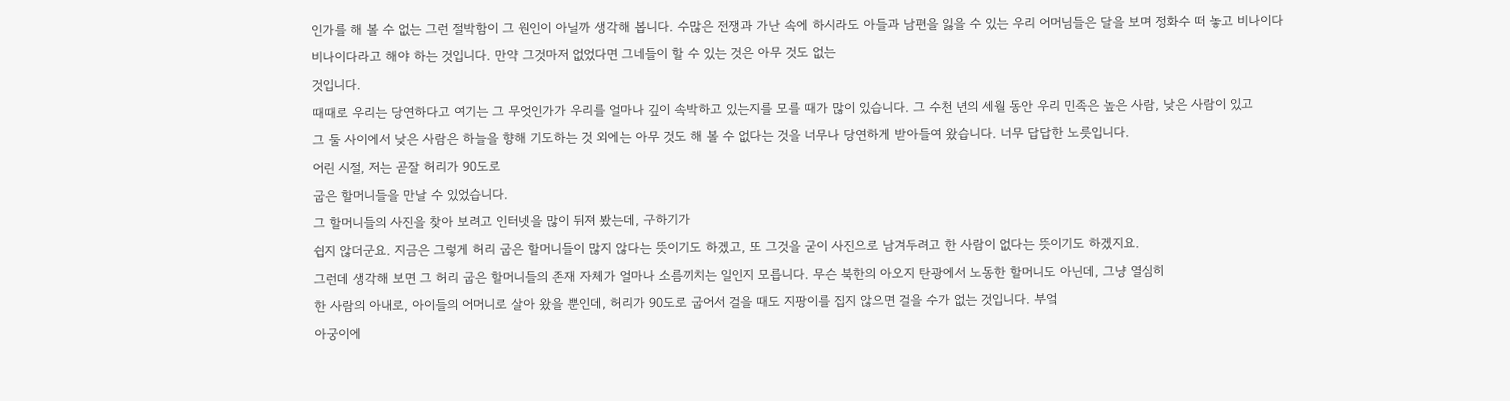인가를 해 볼 수 없는 그런 절박함이 그 원인이 아닐까 생각해 봅니다. 수많은 전쟁과 가난 속에 하시라도 아들과 남편을 잃을 수 있는 우리 어머님들은 달을 보며 정화수 떠 놓고 비나이다
비나이다라고 해야 하는 것입니다. 만약 그것마저 없었다면 그네들이 할 수 있는 것은 아무 것도 없는
것입니다.
때때로 우리는 당연하다고 여기는 그 무엇인가가 우리를 얼마나 깊이 속박하고 있는지를 모를 때가 많이 있습니다. 그 수천 년의 세월 동안 우리 민족은 높은 사람, 낮은 사람이 있고
그 둘 사이에서 낮은 사람은 하늘을 향해 기도하는 것 외에는 아무 것도 해 볼 수 없다는 것을 너무나 당연하게 받아들여 왔습니다. 너무 답답한 노릇입니다.
어린 시절, 저는 곧잘 허리가 90도로
굽은 할머니들을 만날 수 있었습니다.
그 할머니들의 사진을 찾아 보려고 인터넷을 많이 뒤져 봤는데, 구하기가
쉽지 않더군요. 지금은 그렇게 허리 굽은 할머니들이 많지 않다는 뜻이기도 하겠고, 또 그것을 굳이 사진으로 남겨두려고 한 사람이 없다는 뜻이기도 하겠지요.
그런데 생각해 보면 그 허리 굽은 할머니들의 존재 자체가 얼마나 소름끼치는 일인지 모릅니다. 무슨 북한의 아오지 탄광에서 노동한 할머니도 아닌데, 그냥 열심히
한 사람의 아내로, 아이들의 어머니로 살아 왔을 뿐인데, 허리가 90도로 굽어서 걸을 때도 지팡이를 집지 않으면 걸을 수가 없는 것입니다. 부엌
아궁이에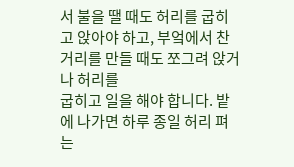서 불을 땔 때도 허리를 굽히고 앉아야 하고, 부엌에서 찬거리를 만들 때도 쪼그려 앉거나 허리를
굽히고 일을 해야 합니다. 밭에 나가면 하루 종일 허리 펴는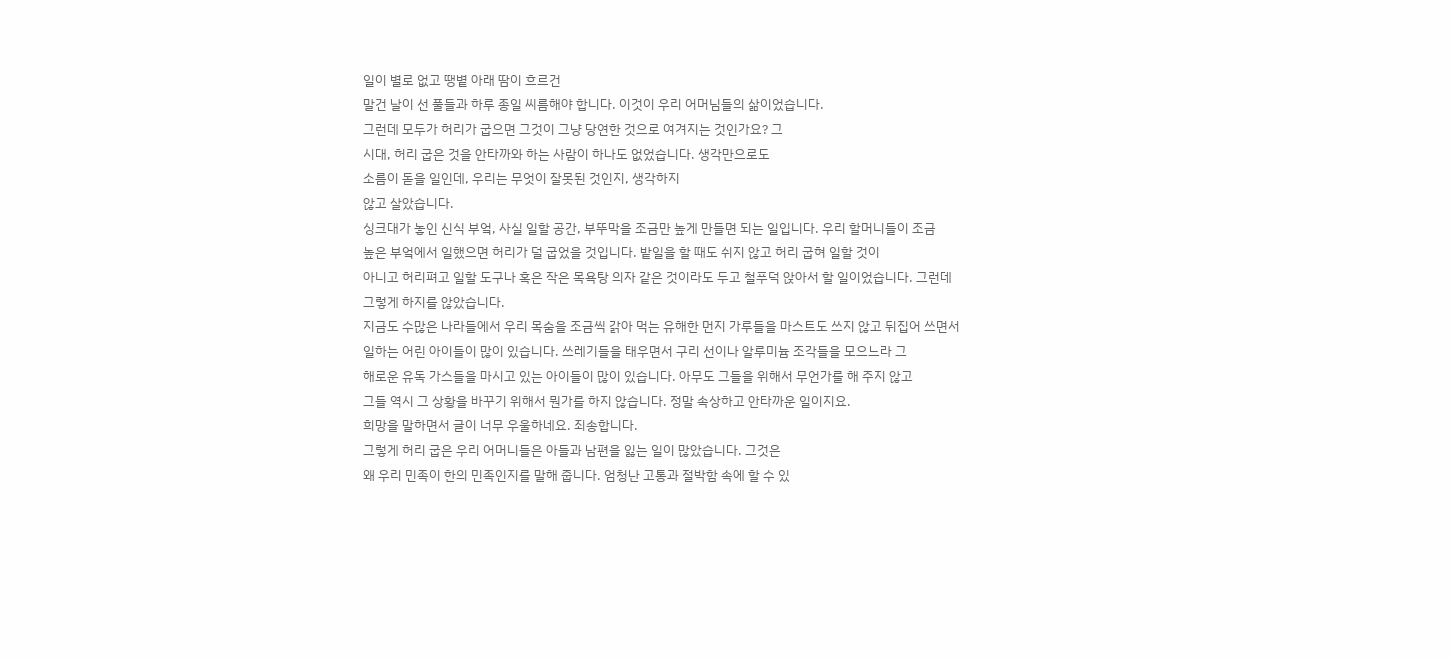일이 별로 없고 땡볕 아래 땀이 흐르건
말건 날이 선 풀들과 하루 종일 씨름해야 합니다. 이것이 우리 어머님들의 삶이었습니다.
그런데 모두가 허리가 굽으면 그것이 그냥 당연한 것으로 여겨지는 것인가요? 그
시대, 허리 굽은 것을 안타까와 하는 사람이 하나도 없었습니다. 생각만으로도
소름이 돋을 일인데, 우리는 무엇이 잘못된 것인지, 생각하지
않고 살았습니다.
싱크대가 놓인 신식 부엌, 사실 일할 공간, 부뚜막을 조금만 높게 만들면 되는 일입니다. 우리 할머니들이 조금
높은 부엌에서 일했으면 허리가 덜 굽었을 것입니다. 밭일을 할 때도 쉬지 않고 허리 굽혀 일할 것이
아니고 허리펴고 일할 도구나 혹은 작은 목욕탕 의자 같은 것이라도 두고 철푸덕 앉아서 할 일이었습니다. 그런데
그렇게 하지를 않았습니다.
지금도 수많은 나라들에서 우리 목숨을 조금씩 갉아 먹는 유해한 먼지 가루들을 마스트도 쓰지 않고 뒤집어 쓰면서
일하는 어린 아이들이 많이 있습니다. 쓰레기들을 태우면서 구리 선이나 알루미늄 조각들을 모으느라 그
해로운 유독 가스들을 마시고 있는 아이들이 많이 있습니다. 아무도 그들을 위해서 무언가를 해 주지 않고
그들 역시 그 상황을 바꾸기 위해서 뭔가를 하지 않습니다. 정말 속상하고 안타까운 일이지요.
희망을 말하면서 글이 너무 우울하네요. 죄송합니다.
그렇게 허리 굽은 우리 어머니들은 아들과 남편을 잃는 일이 많았습니다. 그것은
왜 우리 민족이 한의 민족인지를 말해 줍니다. 엄청난 고통과 절박함 속에 할 수 있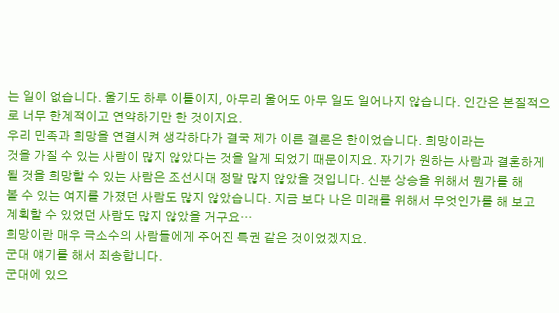는 일이 없습니다. 울기도 하루 이틀이지, 아무리 울어도 아무 일도 일어나지 않습니다. 인간은 본질적으로 너무 한계적이고 연약하기만 한 것이지요.
우리 민족과 희망을 연결시켜 생각하다가 결국 제가 이른 결론은 한이었습니다. 희망이라는
것을 가질 수 있는 사람이 많지 않았다는 것을 알게 되었기 때문이지요. 자기가 원하는 사람과 결혼하게
될 것을 희망할 수 있는 사람은 조선시대 정말 많지 않았을 것입니다. 신분 상승을 위해서 뭔가를 해
볼 수 있는 여지를 가졌던 사람도 많지 않았습니다. 지금 보다 나은 미래를 위해서 무엇인가를 해 보고
계획할 수 있었던 사람도 많지 않았을 거구요…
희망이란 매우 극소수의 사람들에게 주어진 특권 같은 것이었겠지요.
군대 얘기를 해서 죄송합니다.
군대에 있으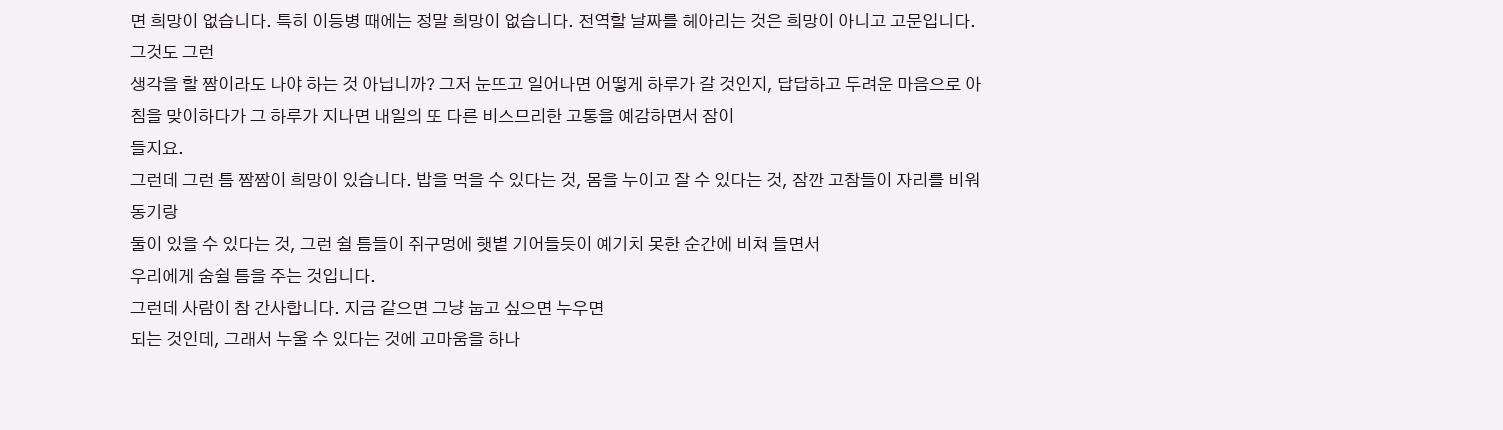면 희망이 없습니다. 특히 이등병 때에는 정말 희망이 없습니다. 전역할 날짜를 헤아리는 것은 희망이 아니고 고문입니다. 그것도 그런
생각을 할 짬이라도 나야 하는 것 아닙니까? 그저 눈뜨고 일어나면 어떻게 하루가 갈 것인지, 답답하고 두려운 마음으로 아침을 맞이하다가 그 하루가 지나면 내일의 또 다른 비스므리한 고통을 예감하면서 잠이
들지요.
그런데 그런 틈 짬짬이 희망이 있습니다. 밥을 먹을 수 있다는 것, 몸을 누이고 잘 수 있다는 것, 잠깐 고참들이 자리를 비워 동기랑
둘이 있을 수 있다는 것, 그런 쉴 틈들이 쥐구멍에 햇볕 기어들듯이 예기치 못한 순간에 비쳐 들면서
우리에게 숨쉴 틈을 주는 것입니다.
그런데 사람이 참 간사합니다. 지금 같으면 그냥 눕고 싶으면 누우면
되는 것인데, 그래서 누울 수 있다는 것에 고마움을 하나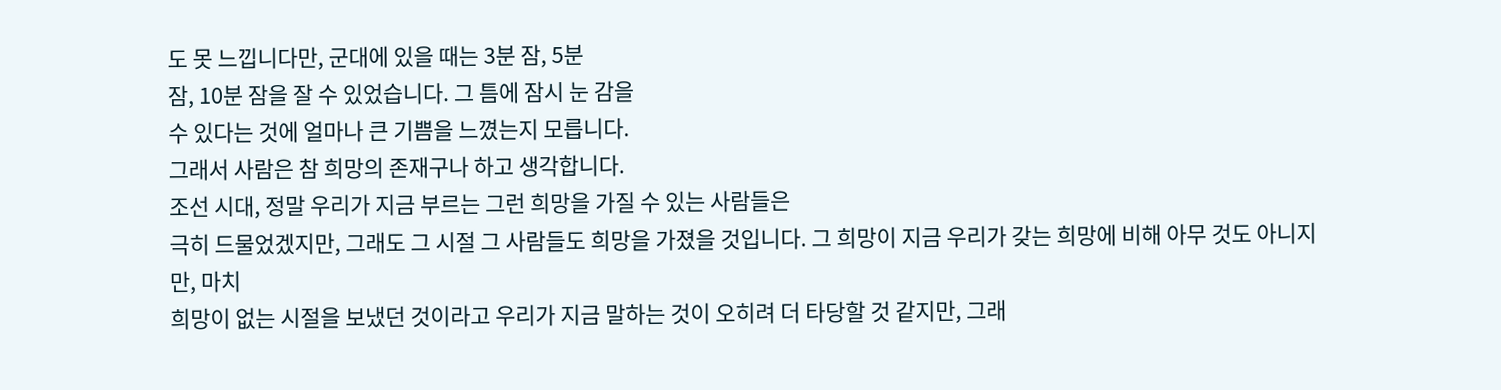도 못 느낍니다만, 군대에 있을 때는 3분 잠, 5분
잠, 10분 잠을 잘 수 있었습니다. 그 틈에 잠시 눈 감을
수 있다는 것에 얼마나 큰 기쁨을 느꼈는지 모릅니다.
그래서 사람은 참 희망의 존재구나 하고 생각합니다.
조선 시대, 정말 우리가 지금 부르는 그런 희망을 가질 수 있는 사람들은
극히 드물었겠지만, 그래도 그 시절 그 사람들도 희망을 가졌을 것입니다. 그 희망이 지금 우리가 갖는 희망에 비해 아무 것도 아니지만, 마치
희망이 없는 시절을 보냈던 것이라고 우리가 지금 말하는 것이 오히려 더 타당할 것 같지만, 그래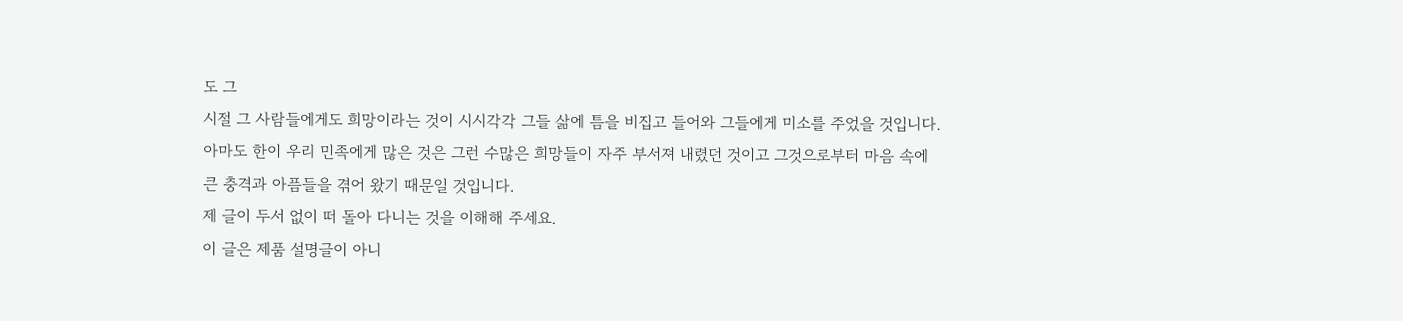도 그
시절 그 사람들에게도 희망이라는 것이 시시각각 그들 삶에 틈을 비집고 들어와 그들에게 미소를 주었을 것입니다.
아마도 한이 우리 민족에게 많은 것은 그런 수많은 희망들이 자주 부서져 내렸던 것이고 그것으로부터 마음 속에
큰 충격과 아픔들을 겪어 왔기 때문일 것입니다.
제 글이 두서 없이 떠 돌아 다니는 것을 이해해 주세요.
이 글은 제품 설명글이 아니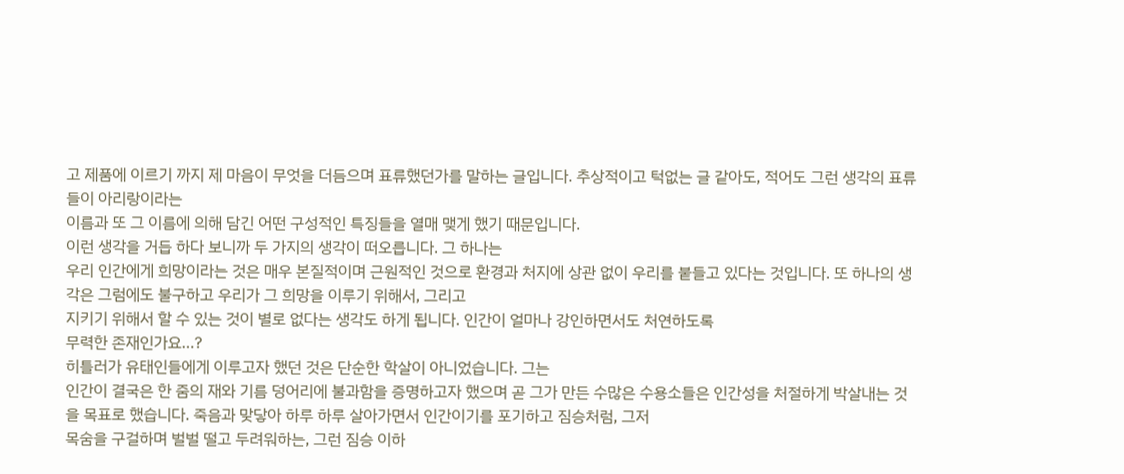고 제품에 이르기 까지 제 마음이 무엇을 더듬으며 표류했던가를 말하는 글입니다. 추상적이고 턱없는 글 같아도, 적어도 그런 생각의 표류들이 아리랑이라는
이름과 또 그 이름에 의해 담긴 어떤 구성적인 특징들을 열매 맺게 했기 때문입니다.
이런 생각을 거듭 하다 보니까 두 가지의 생각이 떠오릅니다. 그 하나는
우리 인간에게 희망이라는 것은 매우 본질적이며 근원적인 것으로 환경과 처지에 상관 없이 우리를 붙들고 있다는 것입니다. 또 하나의 생각은 그럼에도 불구하고 우리가 그 희망을 이루기 위해서, 그리고
지키기 위해서 할 수 있는 것이 별로 없다는 생각도 하게 됩니다. 인간이 얼마나 강인하면서도 처연하도록
무력한 존재인가요…?
히틀러가 유태인들에게 이루고자 했던 것은 단순한 학살이 아니었습니다. 그는
인간이 결국은 한 줌의 재와 기름 덩어리에 불과함을 증명하고자 했으며 곧 그가 만든 수많은 수용소들은 인간성을 처절하게 박살내는 것을 목표로 했습니다. 죽음과 맞닿아 하루 하루 살아가면서 인간이기를 포기하고 짐승처럼, 그저
목숨을 구걸하며 벌벌 떨고 두려워하는, 그런 짐승 이하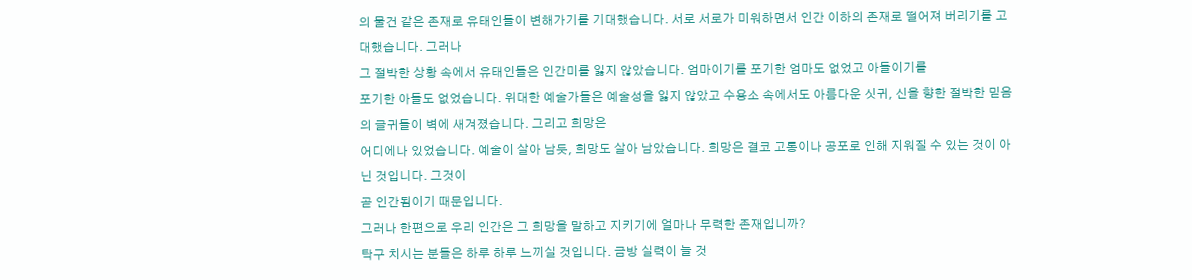의 물건 같은 존재로 유태인들이 변해가기를 기대했습니다. 서로 서로가 미워하면서 인간 이하의 존재로 떨어져 버리기를 고대했습니다. 그러나
그 절박한 상황 속에서 유태인들은 인간미를 잃지 않았습니다. 엄마이기를 포기한 엄마도 없었고 아들이기를
포기한 아들도 없었습니다. 위대한 예술가들은 예술성을 잃지 않았고 수용소 속에서도 아름다운 싯귀, 신을 향한 절박한 믿음의 글귀들이 벽에 새겨졌습니다. 그리고 희망은
어디에나 있었습니다. 예술이 살아 남듯, 희망도 살아 남았습니다. 희망은 결코 고통이나 공포로 인해 지워질 수 있는 것이 아닌 것입니다. 그것이
곧 인간됨이기 때문입니다.
그러나 한편으로 우리 인간은 그 희망을 말하고 지키기에 얼마나 무력한 존재입니까?
탁구 치시는 분들은 하루 하루 느끼실 것입니다. 금방 실력이 늘 것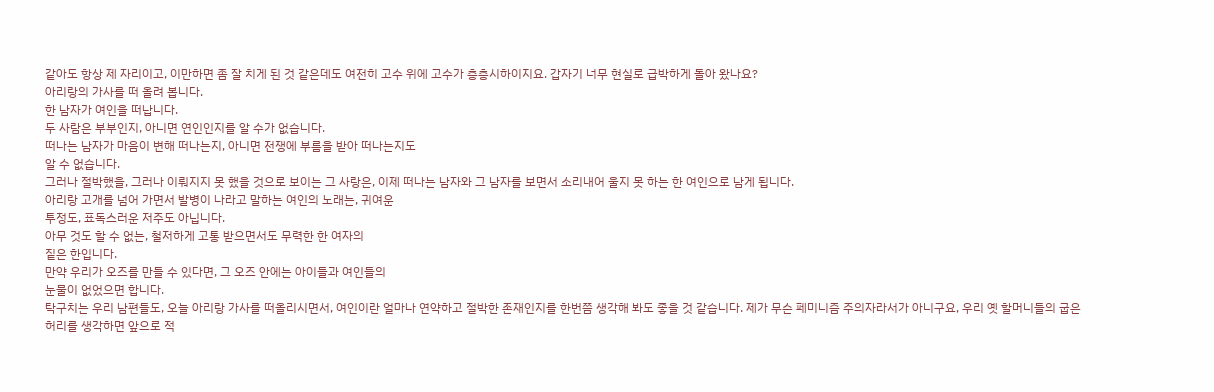같아도 항상 제 자리이고, 이만하면 좀 잘 치게 된 것 같은데도 여전히 고수 위에 고수가 층층시하이지요. 갑자기 너무 현실로 급박하게 돌아 왔나요?
아리랑의 가사를 떠 올려 봅니다.
한 남자가 여인을 떠납니다.
두 사람은 부부인지, 아니면 연인인지를 알 수가 없습니다.
떠나는 남자가 마음이 변해 떠나는지, 아니면 전쟁에 부름을 받아 떠나는지도
알 수 없습니다.
그러나 절박했을, 그러나 이뤄지지 못 했을 것으로 보이는 그 사랑은, 이제 떠나는 남자와 그 남자를 보면서 소리내어 울지 못 하는 한 여인으로 남게 됩니다.
아리랑 고개를 넘어 가면서 발병이 나라고 말하는 여인의 노래는, 귀여운
투정도, 표독스러운 저주도 아닙니다.
아무 것도 할 수 없는, 철저하게 고통 받으면서도 무력한 한 여자의
짙은 한입니다.
만약 우리가 오즈를 만들 수 있다면, 그 오즈 안에는 아이들과 여인들의
눈물이 없었으면 합니다.
탁구치는 우리 남편들도, 오늘 아리랑 가사를 떠올리시면서, 여인이란 얼마나 연약하고 절박한 존재인지를 한번쯤 생각해 봐도 좋을 것 같습니다. 제가 무슨 페미니즘 주의자라서가 아니구요, 우리 옛 할머니들의 굽은
허리를 생각하면 앞으로 적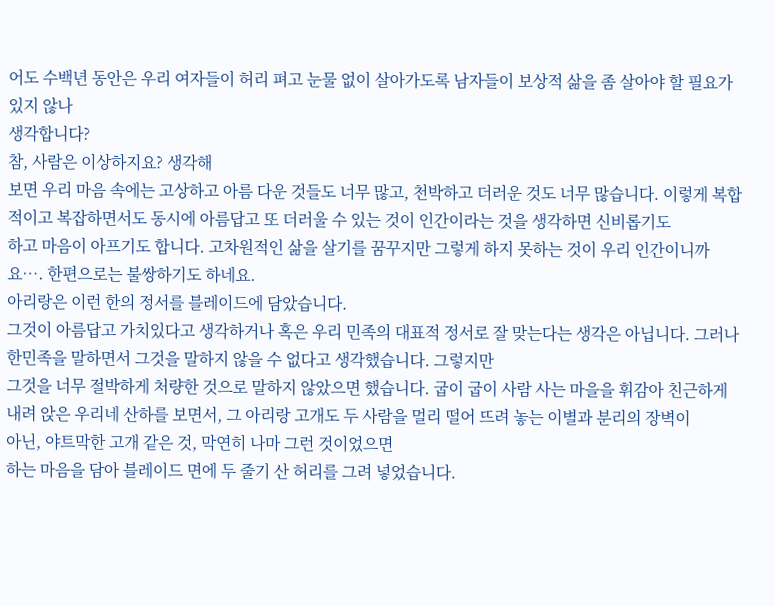어도 수백년 동안은 우리 여자들이 허리 펴고 눈물 없이 살아가도록 남자들이 보상적 삶을 좀 살아야 할 필요가 있지 않나
생각합니다?
참, 사람은 이상하지요? 생각해
보면 우리 마음 속에는 고상하고 아름 다운 것들도 너무 많고, 천박하고 더러운 것도 너무 많습니다. 이렇게 복합적이고 복잡하면서도 동시에 아름답고 또 더러울 수 있는 것이 인간이라는 것을 생각하면 신비롭기도
하고 마음이 아프기도 합니다. 고차원적인 삶을 살기를 꿈꾸지만 그렇게 하지 못하는 것이 우리 인간이니까요…. 한편으로는 불쌍하기도 하네요.
아리랑은 이런 한의 정서를 블레이드에 담았습니다.
그것이 아름답고 가치있다고 생각하거나 혹은 우리 민족의 대표적 정서로 잘 맞는다는 생각은 아닙니다. 그러나 한민족을 말하면서 그것을 말하지 않을 수 없다고 생각했습니다. 그렇지만
그것을 너무 절박하게 처량한 것으로 말하지 않았으면 했습니다. 굽이 굽이 사람 사는 마을을 휘감아 친근하게
내려 앉은 우리네 산하를 보면서, 그 아리랑 고개도 두 사람을 멀리 떨어 뜨려 놓는 이별과 분리의 장벽이
아닌, 야트막한 고개 같은 것, 막연히 나마 그런 것이었으면
하는 마음을 담아 블레이드 면에 두 줄기 산 허리를 그려 넣었습니다.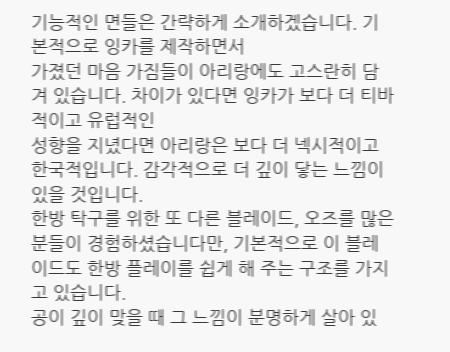기능적인 면들은 간략하게 소개하겠습니다. 기본적으로 잉카를 제작하면서
가졌던 마음 가짐들이 아리랑에도 고스란히 담겨 있습니다. 차이가 있다면 잉카가 보다 더 티바적이고 유럽적인
성향을 지녔다면 아리랑은 보다 더 넥시적이고 한국적입니다. 감각적으로 더 깊이 닿는 느낌이 있을 것입니다.
한방 탁구를 위한 또 다른 블레이드, 오즈를 많은 분들이 경험하셨습니다만, 기본적으로 이 블레이드도 한방 플레이를 쉽게 해 주는 구조를 가지고 있습니다.
공이 깊이 맞을 때 그 느낌이 분명하게 살아 있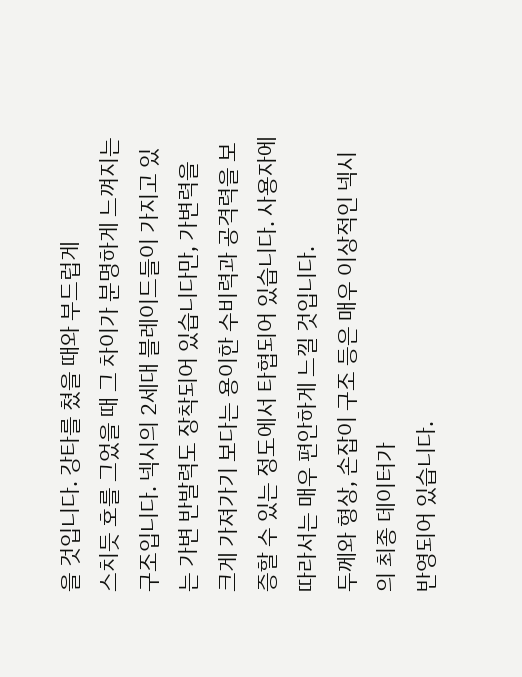을 것입니다. 강타를 쳤을 때와 부드럽게
스치듯 호를 그었을 때 그 차이가 분명하게 느껴지는 구조입니다. 넥시의 2세대 블레이드들이 가지고 있는 가변 반발력도 장착되어 있습니다만, 가변력을
크게 가져가기 보다는 용이한 수비력과 공격력을 보증할 수 있는 정도에서 타협되어 있습니다. 사용자에
따라서는 매우 편안하게 느낄 것입니다.
두께와 형상, 손잡이 구조 등은 매우 이상적인 넥시의 최종 데이터가
반영되어 있습니다.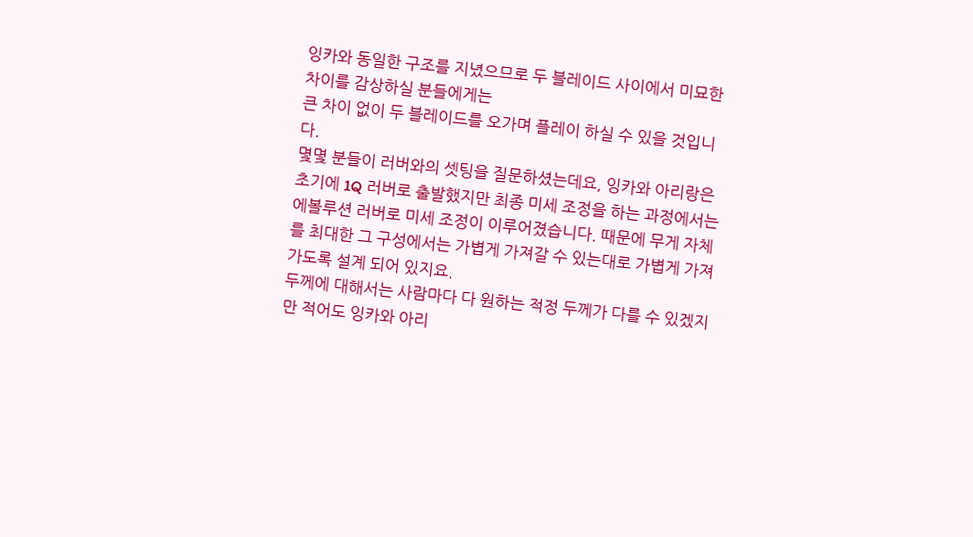잉카와 동일한 구조를 지녔으므로 두 블레이드 사이에서 미묘한 차이를 감상하실 분들에게는
큰 차이 없이 두 블레이드를 오가며 플레이 하실 수 있을 것입니다.
몇몇 분들이 러버와의 셋팅을 질문하셨는데요, 잉카와 아리랑은 초기에 1Q 러버로 출발했지만 최종 미세 조정을 하는 과정에서는 에볼루션 러버로 미세 조정이 이루어졌습니다. 때문에 무게 자체를 최대한 그 구성에서는 가볍게 가져갈 수 있는대로 가볍게 가져가도록 설계 되어 있지요.
두께에 대해서는 사람마다 다 원하는 적정 두께가 다를 수 있겠지만 적어도 잉카와 아리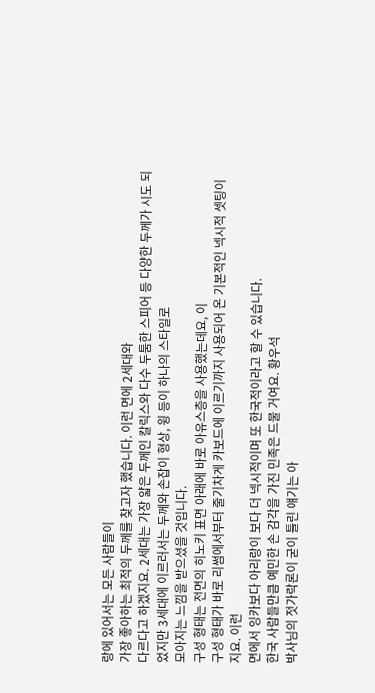랑에 있어서는 모든 사람들이
가장 좋아하는 최적의 두께를 찾고자 했습니다. 이런 면에 2세대와
다르다고 하겠지요. 2세대는 가장 얇은 두께인 칼릭스와 다수 두툼한 스피어 등 다양한 두께가 시도 되었지만 3세대에 이르러서는 두께와 손잡이 형상, 윙 등이 하나의 스타일로
모아지는 느낌을 받으셨을 것입니다.
구성 형태는 전면의 히노키 표면 아래에 바로 아유스층을 사용했는데요, 이
구성 형태가 바로 리썸에서부터 줄기차게 카보드에 이르기까지 사용되어 온 기본적인 넥시적 셋팅이지요. 이런
면에서 잉카보다 아리랑이 보다 더 넥시적이며 또 한국적이라고 할 수 있습니다.
한국 사람들만큼 예민한 손 감각을 가진 민족은 드물 거여요. 황우석
박사님의 젓가락론이 굳이 틀린 얘기는 아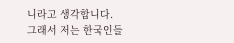니라고 생각합니다.
그래서 저는 한국인들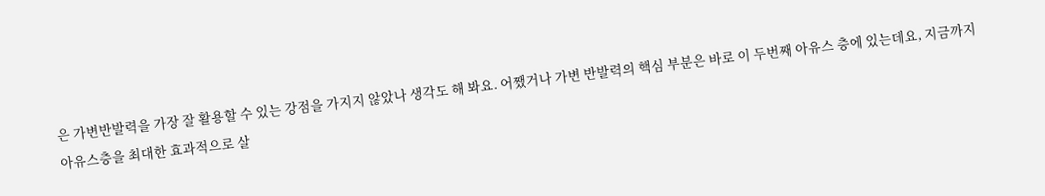은 가변반발력을 가장 잘 활용할 수 있는 강점을 가지지 않았나 생각도 해 봐요. 어쨌거나 가변 반발력의 핵심 부분은 바로 이 두번째 아유스 층에 있는데요, 지금까지
아유스층을 최대한 효과적으로 살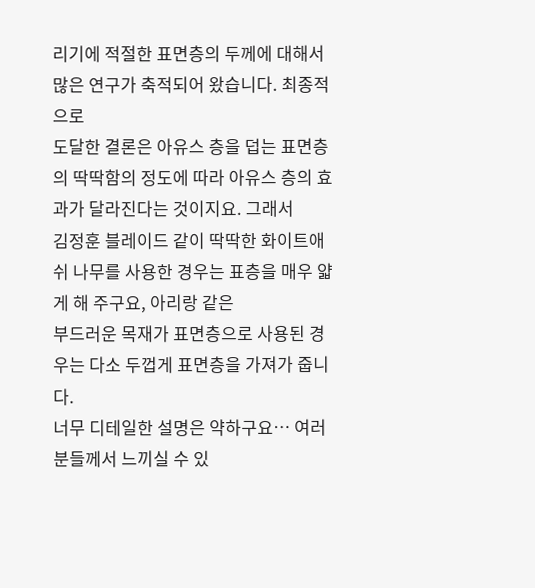리기에 적절한 표면층의 두께에 대해서 많은 연구가 축적되어 왔습니다. 최종적으로
도달한 결론은 아유스 층을 덥는 표면층의 딱딱함의 정도에 따라 아유스 층의 효과가 달라진다는 것이지요. 그래서
김정훈 블레이드 같이 딱딱한 화이트애쉬 나무를 사용한 경우는 표층을 매우 얇게 해 주구요, 아리랑 같은
부드러운 목재가 표면층으로 사용된 경우는 다소 두껍게 표면층을 가져가 줍니다.
너무 디테일한 설명은 약하구요… 여러분들께서 느끼실 수 있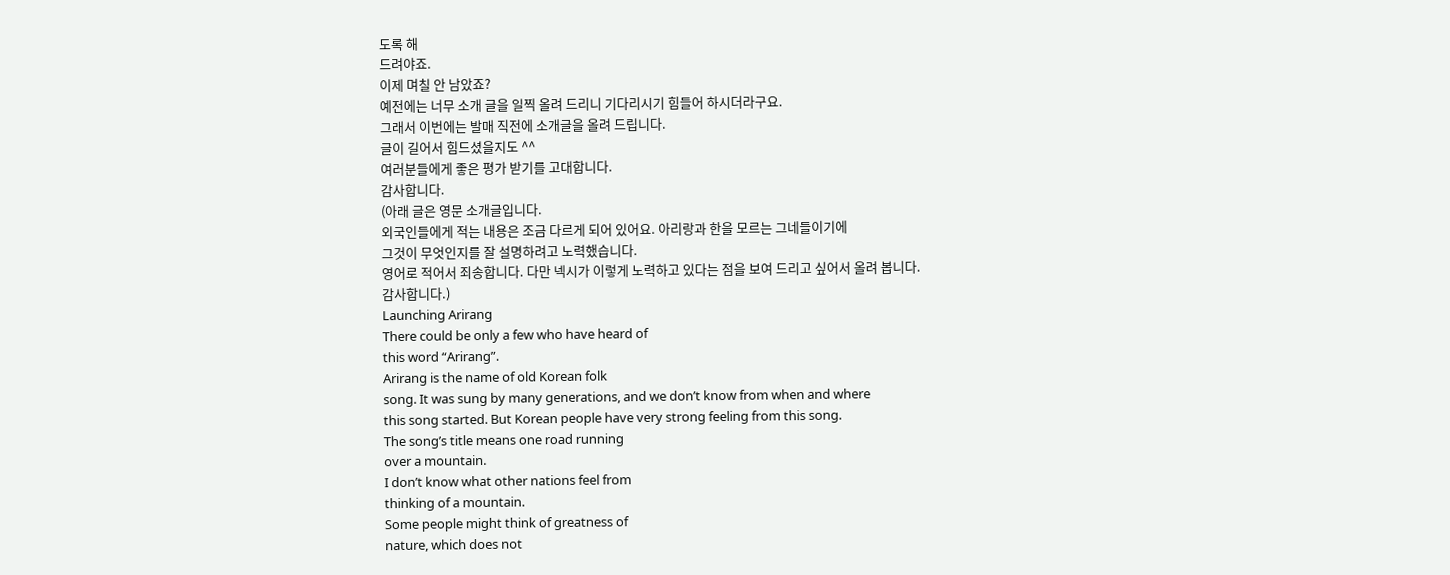도록 해
드려야죠.
이제 며칠 안 남았죠?
예전에는 너무 소개 글을 일찍 올려 드리니 기다리시기 힘들어 하시더라구요.
그래서 이번에는 발매 직전에 소개글을 올려 드립니다.
글이 길어서 힘드셨을지도 ^^
여러분들에게 좋은 평가 받기를 고대합니다.
감사합니다.
(아래 글은 영문 소개글입니다.
외국인들에게 적는 내용은 조금 다르게 되어 있어요. 아리랑과 한을 모르는 그네들이기에
그것이 무엇인지를 잘 설명하려고 노력했습니다.
영어로 적어서 죄송합니다. 다만 넥시가 이렇게 노력하고 있다는 점을 보여 드리고 싶어서 올려 봅니다.
감사합니다.)
Launching Arirang
There could be only a few who have heard of
this word “Arirang”.
Arirang is the name of old Korean folk
song. It was sung by many generations, and we don’t know from when and where
this song started. But Korean people have very strong feeling from this song.
The song’s title means one road running
over a mountain.
I don’t know what other nations feel from
thinking of a mountain.
Some people might think of greatness of
nature, which does not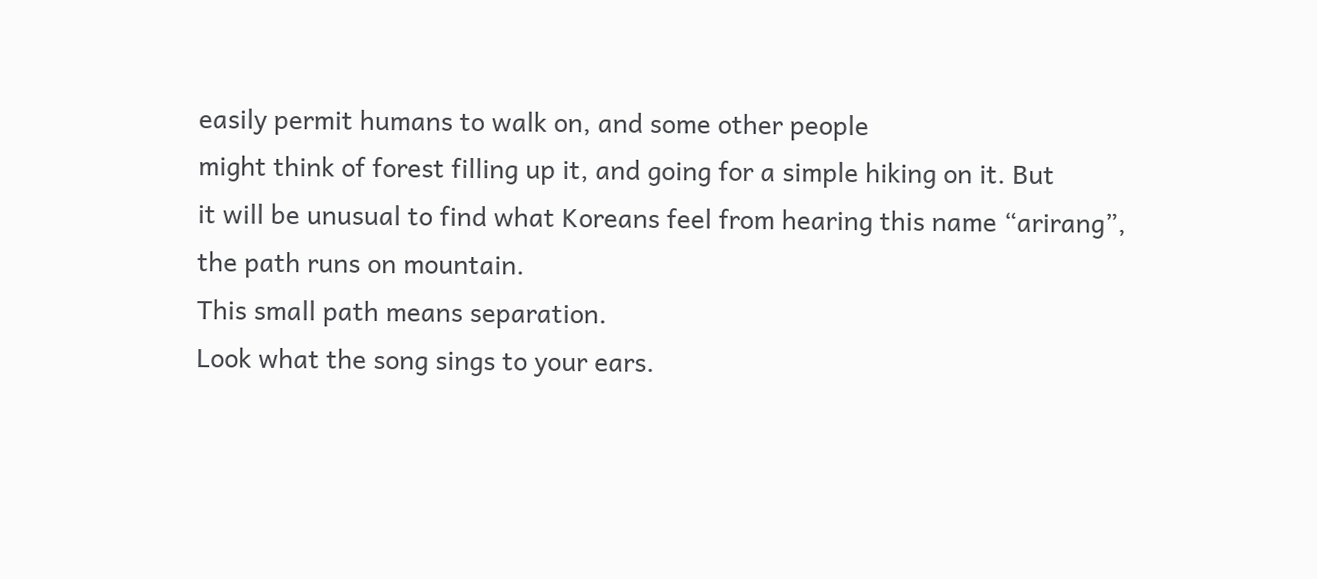easily permit humans to walk on, and some other people
might think of forest filling up it, and going for a simple hiking on it. But
it will be unusual to find what Koreans feel from hearing this name “arirang”,
the path runs on mountain.
This small path means separation.
Look what the song sings to your ears.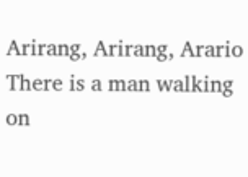Arirang, Arirang, Arario
There is a man walking on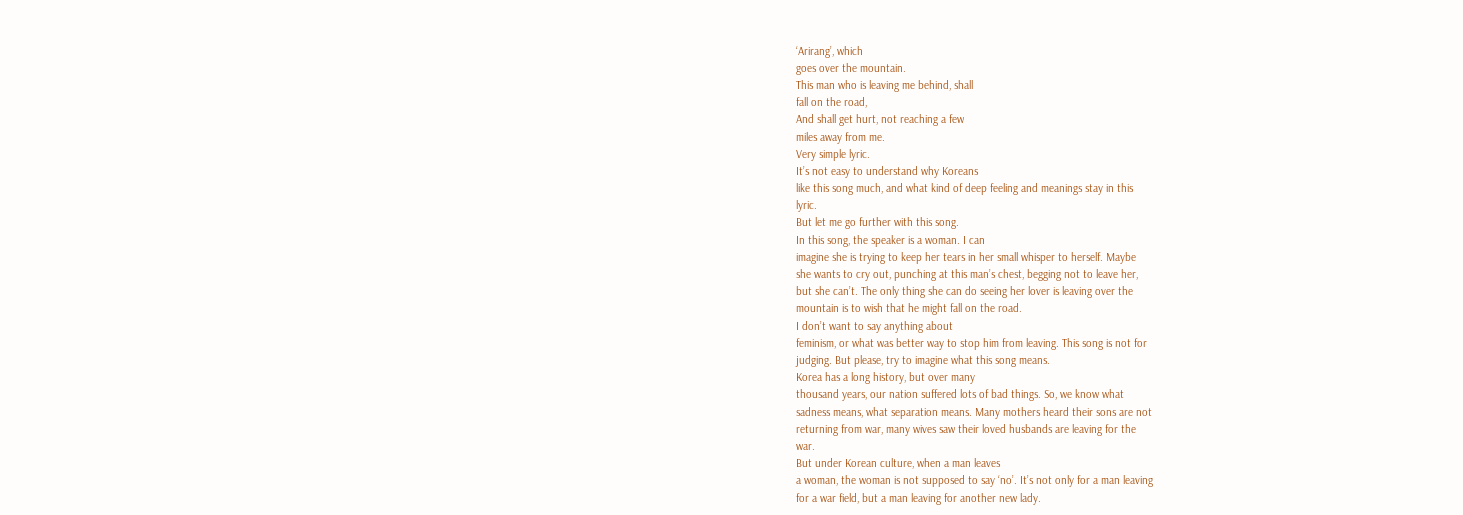‘Arirang’, which
goes over the mountain.
This man who is leaving me behind, shall
fall on the road,
And shall get hurt, not reaching a few
miles away from me.
Very simple lyric.
It’s not easy to understand why Koreans
like this song much, and what kind of deep feeling and meanings stay in this
lyric.
But let me go further with this song.
In this song, the speaker is a woman. I can
imagine she is trying to keep her tears in her small whisper to herself. Maybe
she wants to cry out, punching at this man’s chest, begging not to leave her,
but she can’t. The only thing she can do seeing her lover is leaving over the
mountain is to wish that he might fall on the road.
I don’t want to say anything about
feminism, or what was better way to stop him from leaving. This song is not for
judging. But please, try to imagine what this song means.
Korea has a long history, but over many
thousand years, our nation suffered lots of bad things. So, we know what
sadness means, what separation means. Many mothers heard their sons are not
returning from war, many wives saw their loved husbands are leaving for the
war.
But under Korean culture, when a man leaves
a woman, the woman is not supposed to say ‘no’. It’s not only for a man leaving
for a war field, but a man leaving for another new lady.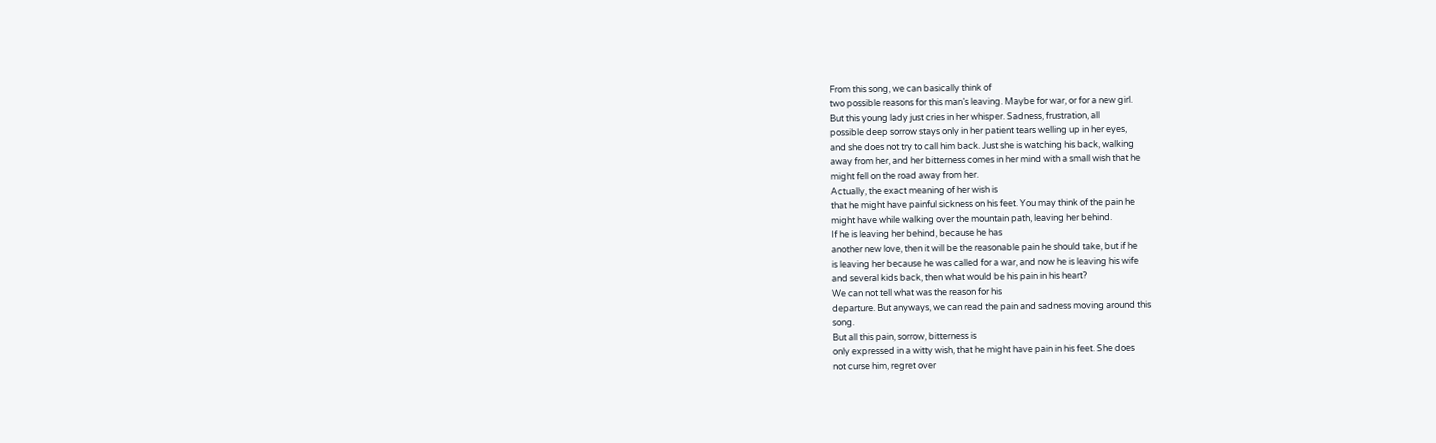From this song, we can basically think of
two possible reasons for this man’s leaving. Maybe for war, or for a new girl.
But this young lady just cries in her whisper. Sadness, frustration, all
possible deep sorrow stays only in her patient tears welling up in her eyes,
and she does not try to call him back. Just she is watching his back, walking
away from her, and her bitterness comes in her mind with a small wish that he
might fell on the road away from her.
Actually, the exact meaning of her wish is
that he might have painful sickness on his feet. You may think of the pain he
might have while walking over the mountain path, leaving her behind.
If he is leaving her behind, because he has
another new love, then it will be the reasonable pain he should take, but if he
is leaving her because he was called for a war, and now he is leaving his wife
and several kids back, then what would be his pain in his heart?
We can not tell what was the reason for his
departure. But anyways, we can read the pain and sadness moving around this
song.
But all this pain, sorrow, bitterness is
only expressed in a witty wish, that he might have pain in his feet. She does
not curse him, regret over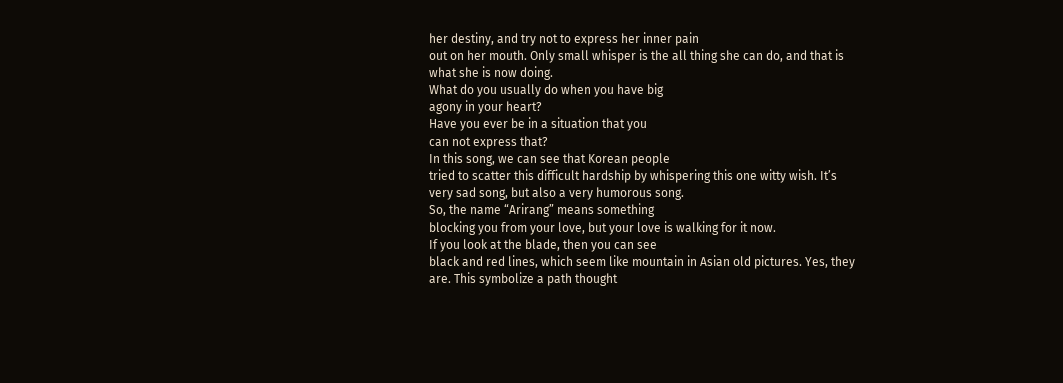her destiny, and try not to express her inner pain
out on her mouth. Only small whisper is the all thing she can do, and that is
what she is now doing.
What do you usually do when you have big
agony in your heart?
Have you ever be in a situation that you
can not express that?
In this song, we can see that Korean people
tried to scatter this difficult hardship by whispering this one witty wish. It’s
very sad song, but also a very humorous song.
So, the name “Arirang” means something
blocking you from your love, but your love is walking for it now.
If you look at the blade, then you can see
black and red lines, which seem like mountain in Asian old pictures. Yes, they
are. This symbolize a path thought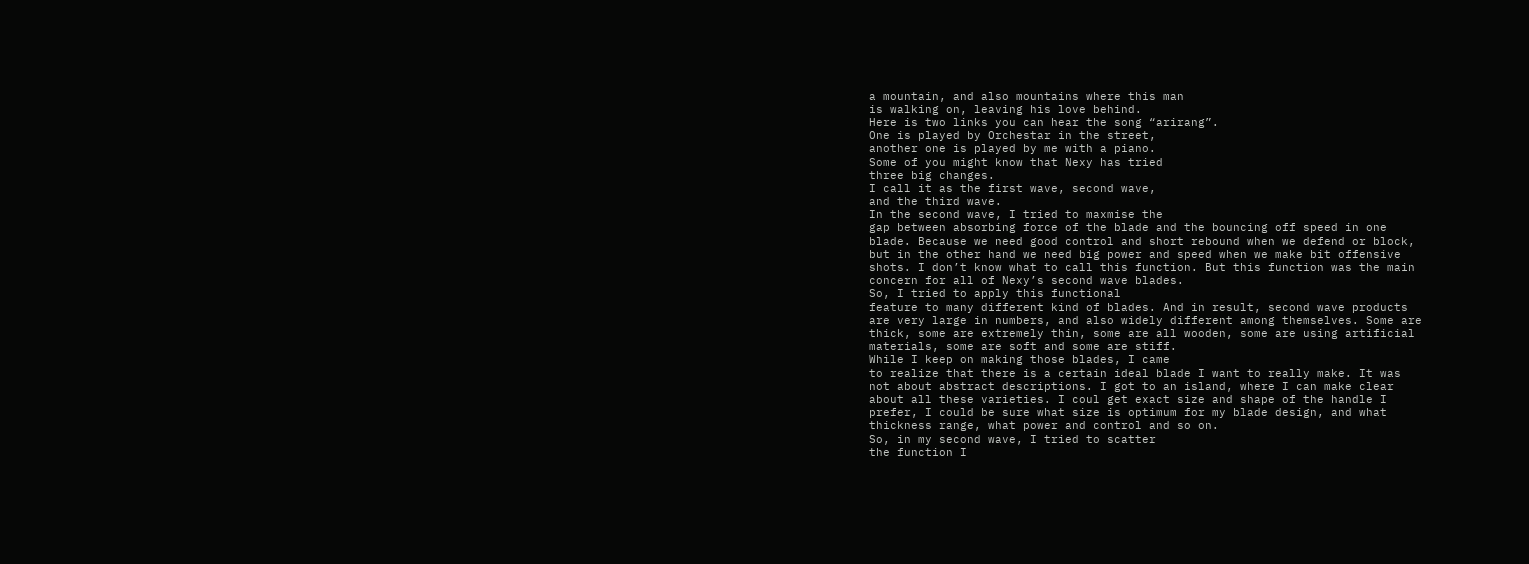a mountain, and also mountains where this man
is walking on, leaving his love behind.
Here is two links you can hear the song “arirang”.
One is played by Orchestar in the street,
another one is played by me with a piano.
Some of you might know that Nexy has tried
three big changes.
I call it as the first wave, second wave,
and the third wave.
In the second wave, I tried to maxmise the
gap between absorbing force of the blade and the bouncing off speed in one
blade. Because we need good control and short rebound when we defend or block,
but in the other hand we need big power and speed when we make bit offensive
shots. I don’t know what to call this function. But this function was the main
concern for all of Nexy’s second wave blades.
So, I tried to apply this functional
feature to many different kind of blades. And in result, second wave products
are very large in numbers, and also widely different among themselves. Some are
thick, some are extremely thin, some are all wooden, some are using artificial
materials, some are soft and some are stiff.
While I keep on making those blades, I came
to realize that there is a certain ideal blade I want to really make. It was
not about abstract descriptions. I got to an island, where I can make clear
about all these varieties. I coul get exact size and shape of the handle I
prefer, I could be sure what size is optimum for my blade design, and what
thickness range, what power and control and so on.
So, in my second wave, I tried to scatter
the function I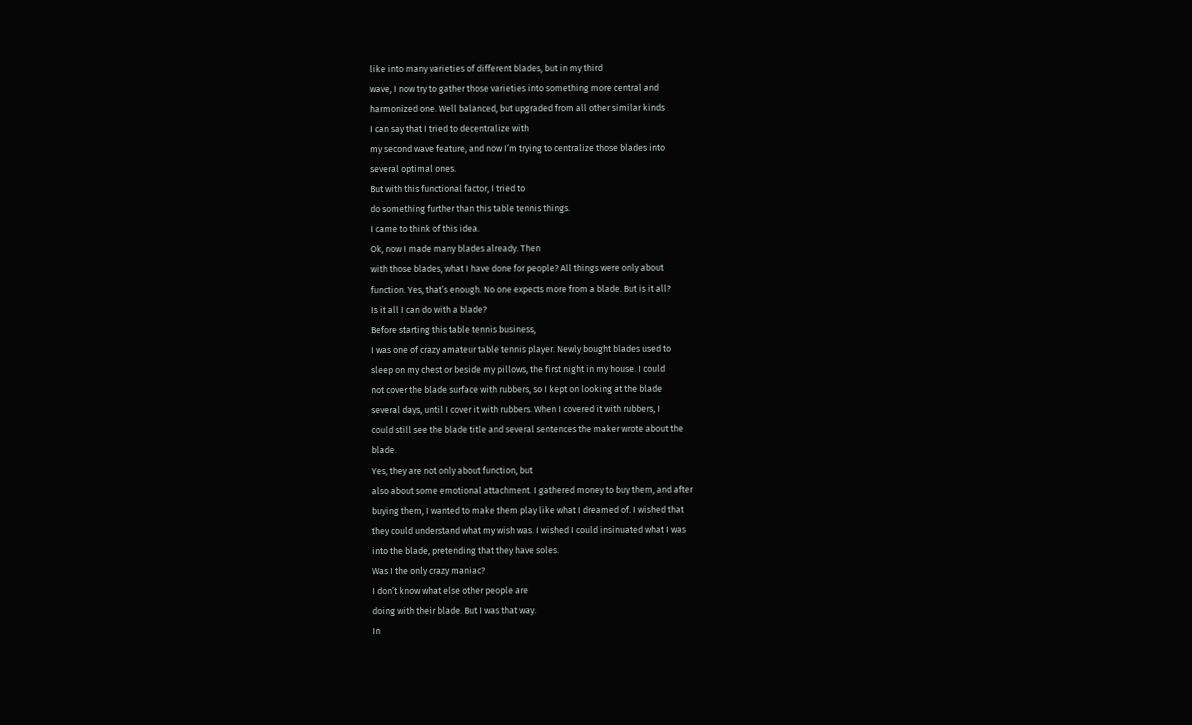like into many varieties of different blades, but in my third
wave, I now try to gather those varieties into something more central and
harmonized one. Well balanced, but upgraded from all other similar kinds
I can say that I tried to decentralize with
my second wave feature, and now I’m trying to centralize those blades into
several optimal ones.
But with this functional factor, I tried to
do something further than this table tennis things.
I came to think of this idea.
Ok, now I made many blades already. Then
with those blades, what I have done for people? All things were only about
function. Yes, that’s enough. No one expects more from a blade. But is it all?
Is it all I can do with a blade?
Before starting this table tennis business,
I was one of crazy amateur table tennis player. Newly bought blades used to
sleep on my chest or beside my pillows, the first night in my house. I could
not cover the blade surface with rubbers, so I kept on looking at the blade
several days, until I cover it with rubbers. When I covered it with rubbers, I
could still see the blade title and several sentences the maker wrote about the
blade.
Yes, they are not only about function, but
also about some emotional attachment. I gathered money to buy them, and after
buying them, I wanted to make them play like what I dreamed of. I wished that
they could understand what my wish was. I wished I could insinuated what I was
into the blade, pretending that they have soles.
Was I the only crazy maniac?
I don’t know what else other people are
doing with their blade. But I was that way.
In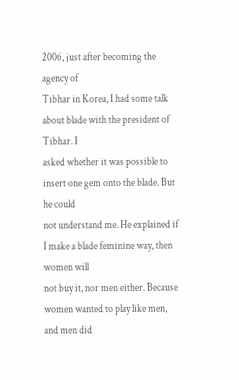2006, just after becoming the agency of
Tibhar in Korea, I had some talk about blade with the president of Tibhar. I
asked whether it was possible to insert one gem onto the blade. But he could
not understand me. He explained if I make a blade feminine way, then women will
not buy it, nor men either. Because women wanted to play like men, and men did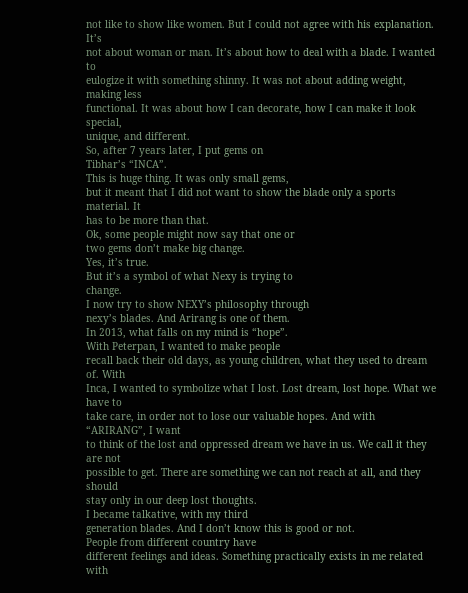not like to show like women. But I could not agree with his explanation. It’s
not about woman or man. It’s about how to deal with a blade. I wanted to
eulogize it with something shinny. It was not about adding weight, making less
functional. It was about how I can decorate, how I can make it look special,
unique, and different.
So, after 7 years later, I put gems on
Tibhar’s “INCA”.
This is huge thing. It was only small gems,
but it meant that I did not want to show the blade only a sports material. It
has to be more than that.
Ok, some people might now say that one or
two gems don’t make big change.
Yes, it’s true.
But it’s a symbol of what Nexy is trying to
change.
I now try to show NEXY’s philosophy through
nexy’s blades. And Arirang is one of them.
In 2013, what falls on my mind is “hope”.
With Peterpan, I wanted to make people
recall back their old days, as young children, what they used to dream of. With
Inca, I wanted to symbolize what I lost. Lost dream, lost hope. What we have to
take care, in order not to lose our valuable hopes. And with “ARIRANG”, I want
to think of the lost and oppressed dream we have in us. We call it they are not
possible to get. There are something we can not reach at all, and they should
stay only in our deep lost thoughts.
I became talkative, with my third
generation blades. And I don’t know this is good or not.
People from different country have
different feelings and ideas. Something practically exists in me related with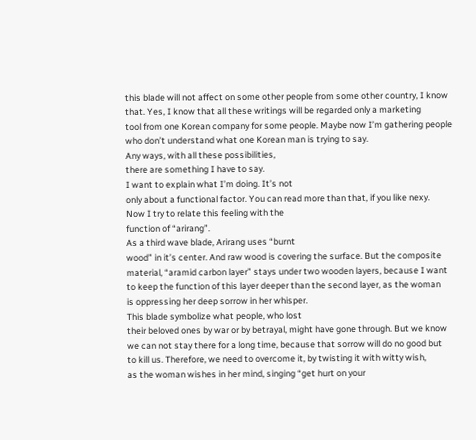this blade will not affect on some other people from some other country, I know
that. Yes, I know that all these writings will be regarded only a marketing
tool from one Korean company for some people. Maybe now I’m gathering people
who don’t understand what one Korean man is trying to say.
Any ways, with all these possibilities,
there are something I have to say.
I want to explain what I’m doing. It’s not
only about a functional factor. You can read more than that, if you like nexy.
Now I try to relate this feeling with the
function of “arirang”.
As a third wave blade, Arirang uses “burnt
wood” in it’s center. And raw wood is covering the surface. But the composite
material, “aramid carbon layer” stays under two wooden layers, because I want
to keep the function of this layer deeper than the second layer, as the woman
is oppressing her deep sorrow in her whisper.
This blade symbolize what people, who lost
their beloved ones by war or by betrayal, might have gone through. But we know
we can not stay there for a long time, because that sorrow will do no good but
to kill us. Therefore, we need to overcome it, by twisting it with witty wish,
as the woman wishes in her mind, singing “get hurt on your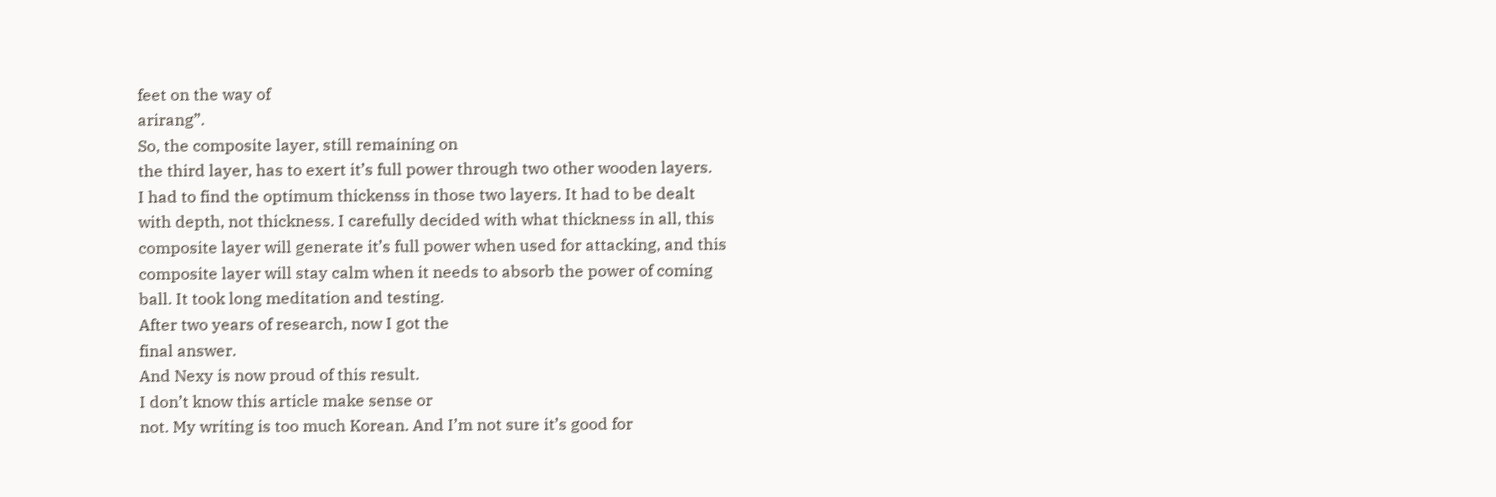feet on the way of
arirang”.
So, the composite layer, still remaining on
the third layer, has to exert it’s full power through two other wooden layers.
I had to find the optimum thickenss in those two layers. It had to be dealt
with depth, not thickness. I carefully decided with what thickness in all, this
composite layer will generate it’s full power when used for attacking, and this
composite layer will stay calm when it needs to absorb the power of coming
ball. It took long meditation and testing.
After two years of research, now I got the
final answer.
And Nexy is now proud of this result.
I don’t know this article make sense or
not. My writing is too much Korean. And I’m not sure it’s good for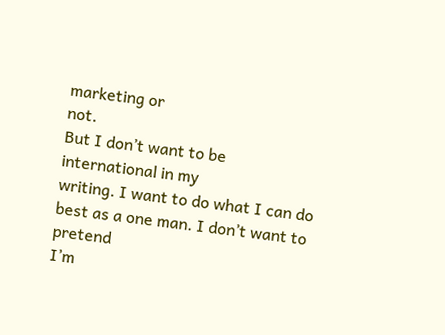marketing or
not.
But I don’t want to be international in my
writing. I want to do what I can do best as a one man. I don’t want to pretend
I’m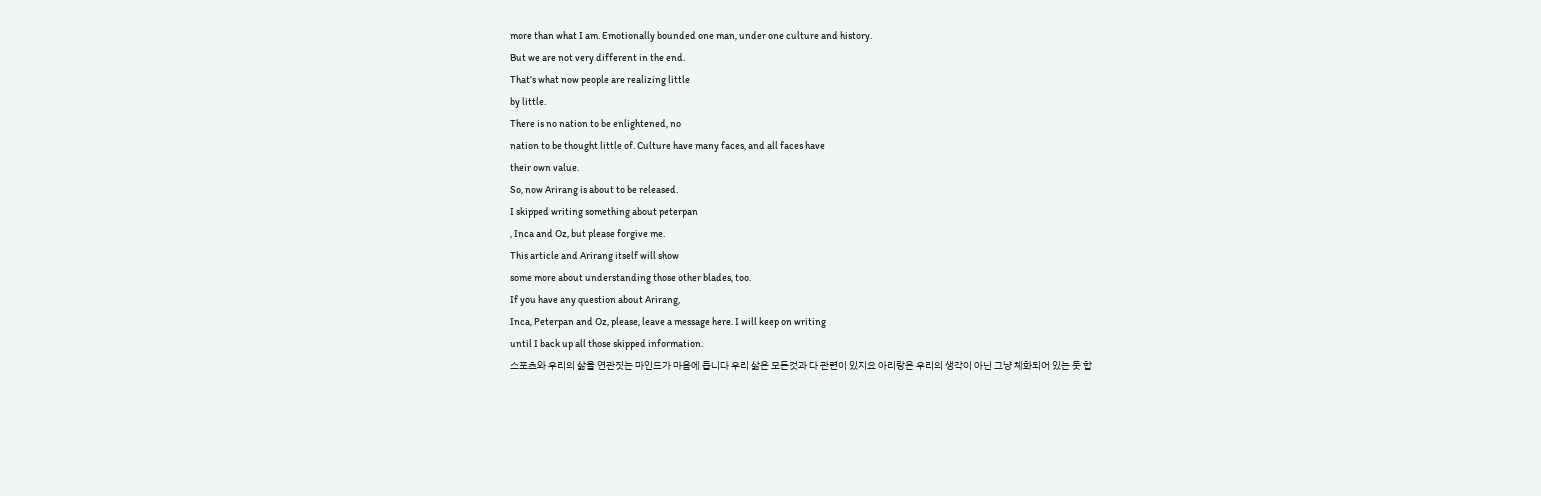more than what I am. Emotionally bounded one man, under one culture and history.
But we are not very different in the end.
That’s what now people are realizing little
by little.
There is no nation to be enlightened, no
nation to be thought little of. Culture have many faces, and all faces have
their own value.
So, now Arirang is about to be released.
I skipped writing something about peterpan
, Inca and Oz, but please forgive me.
This article and Arirang itself will show
some more about understanding those other blades, too.
If you have any question about Arirang,
Inca, Peterpan and Oz, please, leave a message here. I will keep on writing
until I back up all those skipped information.
스포츠와 우리의 삶을 연관짓는 마인드가 마음에 듭니다 우리 삶은 모든것과 다 관련이 있지요 아리랑은 우리의 생각이 아닌 그냥 체화되어 있는 듯 합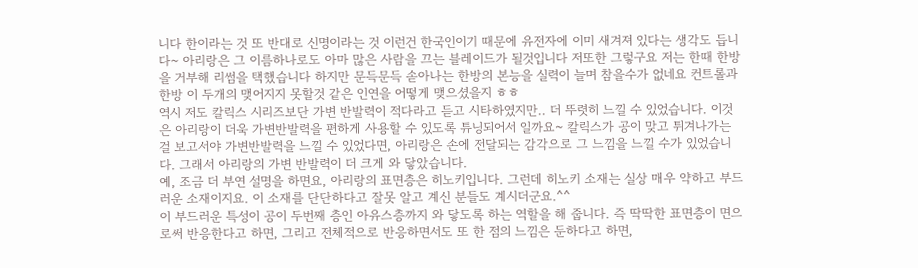니다 한이라는 것 또 반대로 신명이라는 것 이런건 한국인이기 때문에 유전자에 이미 새겨져 있다는 생각도 듭니다~ 아리랑은 그 이름하나로도 아마 많은 사람을 끄는 블레이드가 될것입니다 저또한 그렇구요 저는 한때 한방을 거부해 리썸을 택했습니다 하지만 문득문득 솓아나는 한방의 본능을 실력이 늘며 참을수가 없네요 컨트롤과 한방 이 두개의 맺어지지 못할것 같은 인연을 어떻게 맺으셨을지 ㅎㅎ
역시 저도 칼릭스 시리즈보단 가변 반발력이 적다라고 듣고 시타하였지만.. 더 뚜렷히 느낄 수 있었습니다. 이것은 아리랑이 더욱 가변반발력을 편하게 사용할 수 있도록 튜닝되어서 일까요~ 칼릭스가 공이 맞고 튀겨나가는 걸 보고서야 가변반발력을 느낄 수 있었다면, 아리랑은 손에 전달되는 감각으로 그 느낌을 느낄 수가 있었습니다. 그래서 아리랑의 가변 반발력이 더 크게 와 닿았습니다.
예, 조금 더 부연 설명을 하면요, 아리랑의 표면층은 히노키입니다. 그런데 히노키 소재는 실상 매우 약하고 부드러운 소재이지요. 이 소재를 단단하다고 잘못 알고 계신 분들도 계시더군요.^^
이 부드러운 특성이 공이 두번째 층인 아유스층까지 와 닿도록 하는 역할을 해 줍니다. 즉 딱딱한 표면층이 면으로써 반응한다고 하면, 그리고 전체적으로 반응하면서도 또 한 점의 느낌은 둔하다고 하면,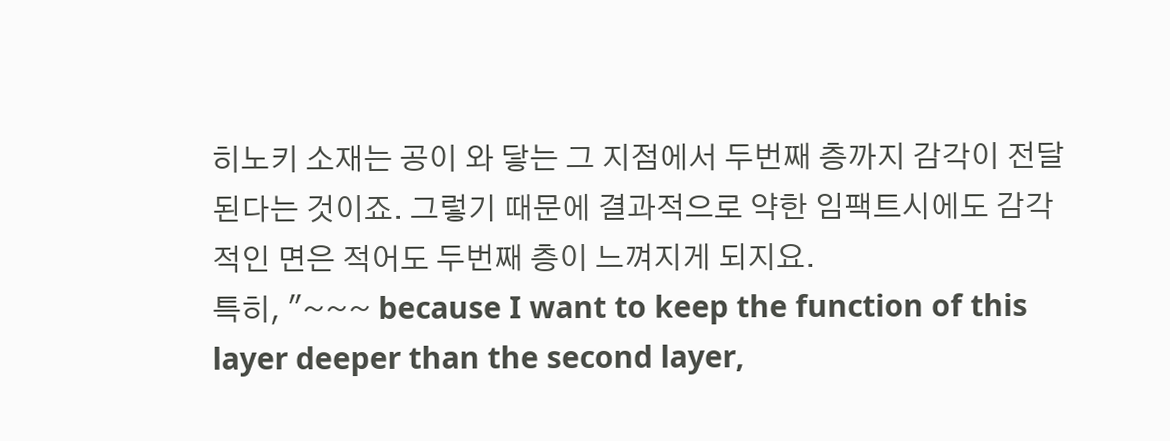히노키 소재는 공이 와 닿는 그 지점에서 두번째 층까지 감각이 전달된다는 것이죠. 그렇기 때문에 결과적으로 약한 임팩트시에도 감각적인 면은 적어도 두번째 층이 느껴지게 되지요.
특히, "~~~ because I want to keep the function of this layer deeper than the second layer,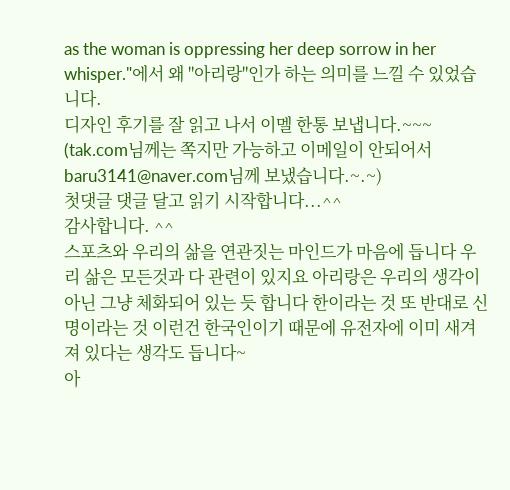as the woman is oppressing her deep sorrow in her whisper."에서 왜 "아리랑"인가 하는 의미를 느낄 수 있었습니다.
디자인 후기를 잘 읽고 나서 이멜 한통 보냅니다.~~~ (tak.com님께는 쪽지만 가능하고 이메일이 안되어서 baru3141@naver.com님께 보냈습니다.~.~)
첫댓글 댓글 달고 읽기 시작합니다...^^
감사합니다. ^^
스포츠와 우리의 삶을 연관짓는 마인드가 마음에 듭니다 우리 삶은 모든것과 다 관련이 있지요 아리랑은 우리의 생각이 아닌 그냥 체화되어 있는 듯 합니다 한이라는 것 또 반대로 신명이라는 것 이런건 한국인이기 때문에 유전자에 이미 새겨져 있다는 생각도 듭니다~
아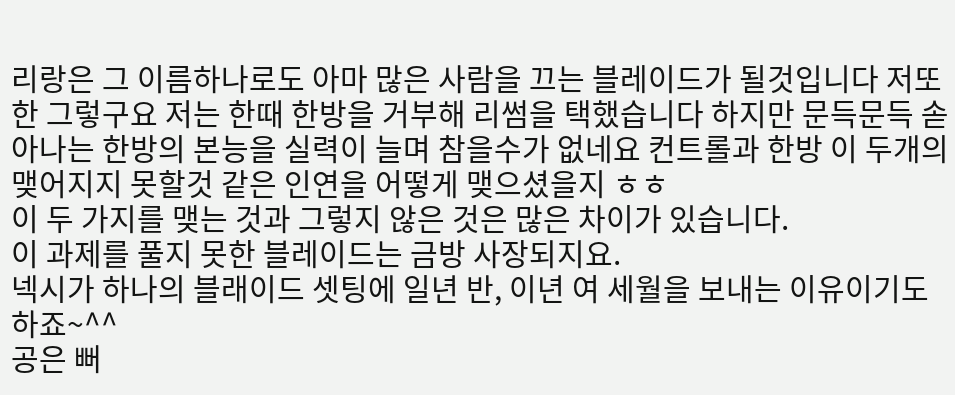리랑은 그 이름하나로도 아마 많은 사람을 끄는 블레이드가 될것입니다 저또한 그렇구요 저는 한때 한방을 거부해 리썸을 택했습니다 하지만 문득문득 솓아나는 한방의 본능을 실력이 늘며 참을수가 없네요 컨트롤과 한방 이 두개의 맺어지지 못할것 같은 인연을 어떻게 맺으셨을지 ㅎㅎ
이 두 가지를 맺는 것과 그렇지 않은 것은 많은 차이가 있습니다.
이 과제를 풀지 못한 블레이드는 금방 사장되지요.
넥시가 하나의 블래이드 셋팅에 일년 반, 이년 여 세월을 보내는 이유이기도 하죠~^^
공은 뻐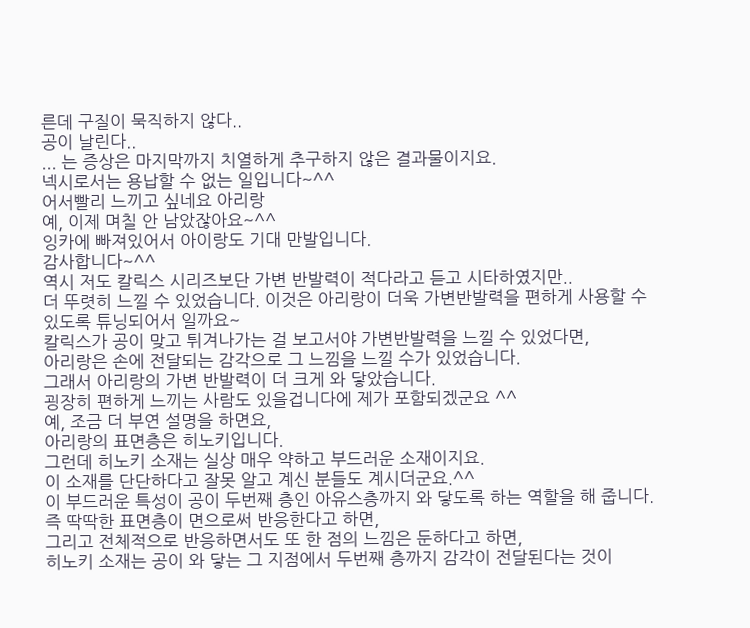른데 구질이 묵직하지 않다..
공이 날린다..
... 는 증상은 마지막까지 치열하게 추구하지 않은 결과물이지요.
넥시로서는 용납할 수 없는 일입니다~^^
어서빨리 느끼고 싶네요 아리랑
예, 이제 며칠 안 남았잖아요~^^
잉카에 빠져있어서 아이랑도 기대 만발입니다.
감사합니다~^^
역시 저도 칼릭스 시리즈보단 가변 반발력이 적다라고 듣고 시타하였지만..
더 뚜렷히 느낄 수 있었습니다. 이것은 아리랑이 더욱 가변반발력을 편하게 사용할 수 있도록 튜닝되어서 일까요~
칼릭스가 공이 맞고 튀겨나가는 걸 보고서야 가변반발력을 느낄 수 있었다면,
아리랑은 손에 전달되는 감각으로 그 느낌을 느낄 수가 있었습니다.
그래서 아리랑의 가변 반발력이 더 크게 와 닿았습니다.
굉장히 편하게 느끼는 사람도 있을겁니다에 제가 포함되겠군요 ^^
예, 조금 더 부연 설명을 하면요,
아리랑의 표면층은 히노키입니다.
그런데 히노키 소재는 실상 매우 약하고 부드러운 소재이지요.
이 소재를 단단하다고 잘못 알고 계신 분들도 계시더군요.^^
이 부드러운 특성이 공이 두번째 층인 아유스층까지 와 닿도록 하는 역할을 해 줍니다.
즉 딱딱한 표면층이 면으로써 반응한다고 하면,
그리고 전체적으로 반응하면서도 또 한 점의 느낌은 둔하다고 하면,
히노키 소재는 공이 와 닿는 그 지점에서 두번째 층까지 감각이 전달된다는 것이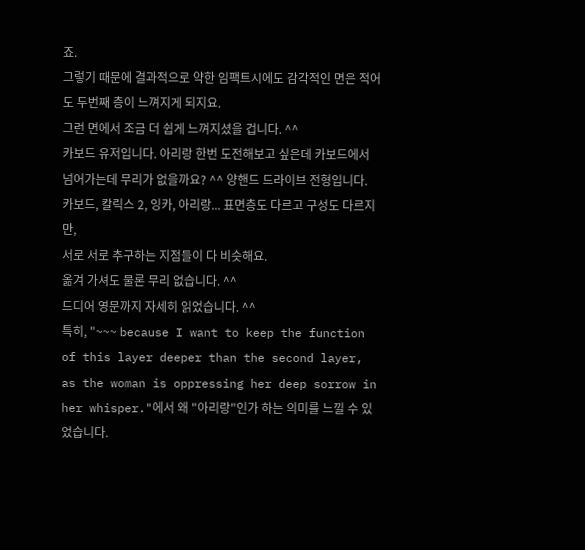죠.
그렇기 때문에 결과적으로 약한 임팩트시에도 감각적인 면은 적어도 두번째 층이 느껴지게 되지요.
그런 면에서 조금 더 쉽게 느껴지셨을 겁니다. ^^
카보드 유저입니다. 아리랑 한번 도전해보고 싶은데 카보드에서 넘어가는데 무리가 없을까요? ^^ 양핸드 드라이브 전형입니다.
카보드, 칼릭스 2, 잉카, 아리랑... 표면층도 다르고 구성도 다르지만,
서로 서로 추구하는 지점들이 다 비슷해요.
옮겨 가셔도 물론 무리 없습니다. ^^
드디어 영문까지 자세히 읽었습니다. ^^
특히, "~~~ because I want to keep the function of this layer deeper than the second layer, as the woman is oppressing her deep sorrow in her whisper."에서 왜 "아리랑"인가 하는 의미를 느낄 수 있었습니다.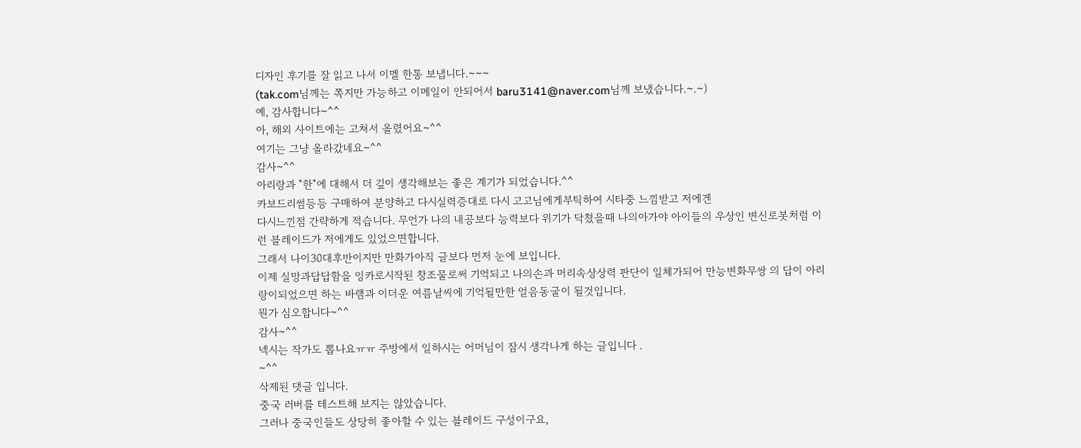디자인 후기를 잘 읽고 나서 이멜 한통 보냅니다.~~~
(tak.com님께는 쪽지만 가능하고 이메일이 안되어서 baru3141@naver.com님께 보냈습니다.~.~)
예, 감사합니다~^^
아, 해외 사이트에는 고쳐서 올렸어요~^^
여기는 그냥 올라갔네요~^^
감사~^^
아리랑과 "한"에 대해서 더 깊이 생각해보는 좋은 계기가 되었습니다.^^
카보드리썸등등 구매하여 분양하고 다시실력증대로 다시 고고님에게부틱하여 시타중 느낌받고 저에겐
다시느낀점 간략하게 적습니다. 무언가 나의 내공보다 능력보다 위기가 닥쳤을때 나의아가야 아이들의 우상인 변신로봇처럼 이런 블레이드가 저에게도 있었으면합니다.
그래서 나이30대후반이지만 만화가아직 글보다 먼저 눈에 보입니다.
이제 실망과답답함을 잉카로시작된 창조물로써 기억되고 나의손과 머리속상상력 판단이 일체가되어 만능변화무쌍 의 답이 아리랑이되었으면 하는 바램과 이더운 여름날씨에 기억될만한 얼음동굴이 될것입니다.
뭔가 심오합니다~^^
감사~^^
넥시는 작가도 뽑나요ㅠㅠ 주방에서 일하시는 어머님이 잠시 생각나게 하는 글입니다 .
~^^
삭제된 댓글 입니다.
중국 러버를 테스트해 보지는 않았습니다.
그러나 중국인들도 상당히 좋아할 수 있는 블레이드 구성이구요,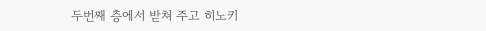두번째 층에서 받쳐 주고 히노키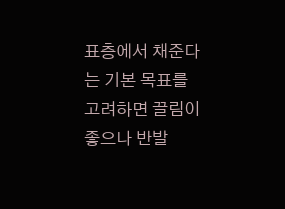표층에서 채준다는 기본 목표를 고려하면 끌림이 좋으나 반발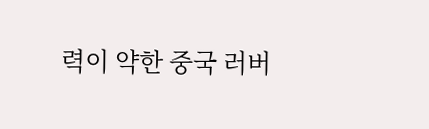력이 약한 중국 러버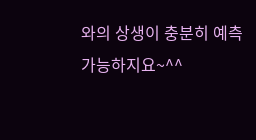와의 상생이 충분히 예측 가능하지요~^^